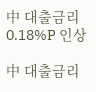中 대출금리 0.18%P 인상

中 대출금리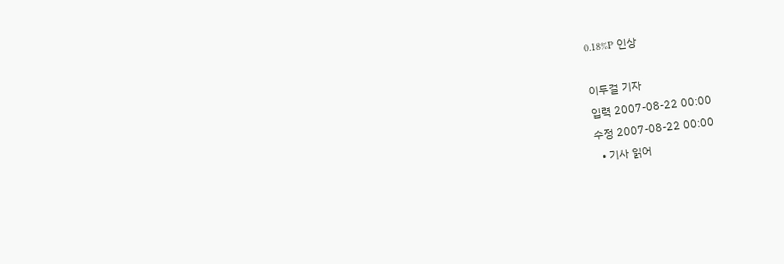0.18%P 인상

이두걸 기자
입력 2007-08-22 00:00
수정 2007-08-22 00:00
  • 기사 읽어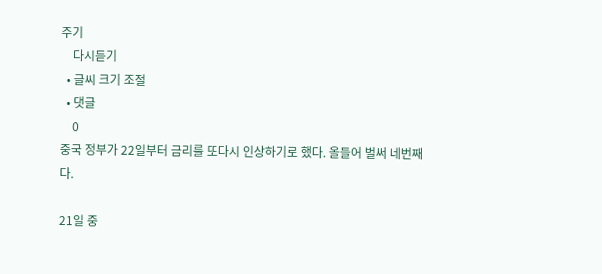주기
    다시듣기
  • 글씨 크기 조절
  • 댓글
    0
중국 정부가 22일부터 금리를 또다시 인상하기로 했다. 올들어 벌써 네번째다.

21일 중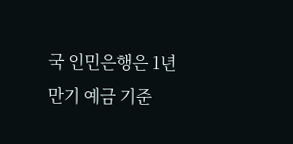국 인민은행은 1년만기 예금 기준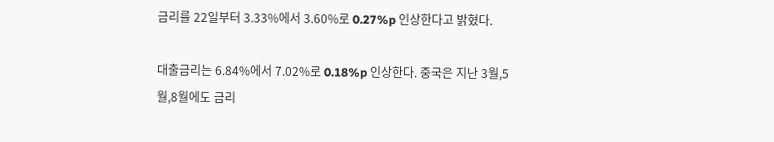금리를 22일부터 3.33%에서 3.60%로 0.27%p 인상한다고 밝혔다.

대출금리는 6.84%에서 7.02%로 0.18%p 인상한다. 중국은 지난 3월,5월,8월에도 금리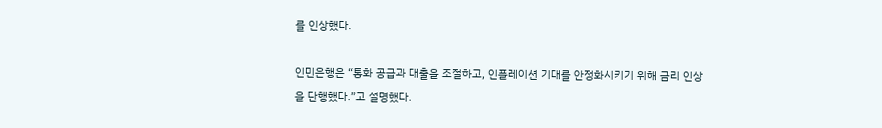를 인상했다.

인민은행은 “통화 공급과 대출을 조절하고, 인플레이션 기대를 안정화시키기 위해 금리 인상을 단행했다.”고 설명했다.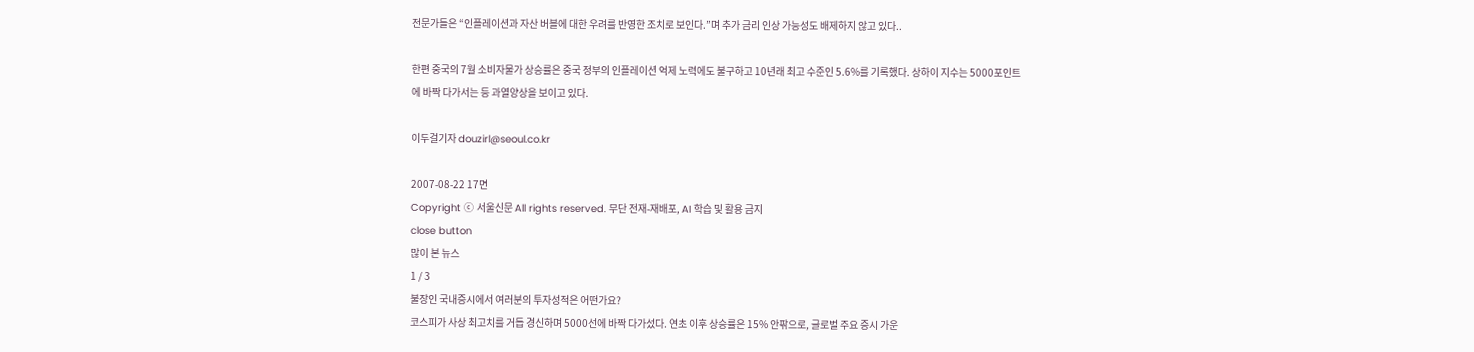전문가들은 “인플레이션과 자산 버블에 대한 우려를 반영한 조치로 보인다.”며 추가 금리 인상 가능성도 배제하지 않고 있다..

한편 중국의 7월 소비자물가 상승률은 중국 정부의 인플레이션 억제 노력에도 불구하고 10년래 최고 수준인 5.6%를 기록했다. 상하이 지수는 5000포인트에 바짝 다가서는 등 과열양상을 보이고 있다.

이두걸기자 douzirl@seoul.co.kr

2007-08-22 17면
Copyright ⓒ 서울신문 All rights reserved. 무단 전재-재배포, AI 학습 및 활용 금지
close button
많이 본 뉴스
1 / 3
불장인 국내증시에서 여러분의 투자성적은 어떤가요?
코스피가 사상 최고치를 거듭 경신하며 5000선에 바짝 다가섰다. 연초 이후 상승률은 15% 안팎으로, 글로벌 주요 증시 가운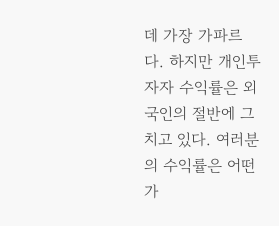데 가장 가파르다. 하지만 개인투자자 수익률은 외국인의 절반에 그치고 있다. 여러분의 수익률은 어떤가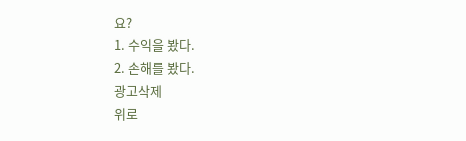요?
1. 수익을 봤다.
2. 손해를 봤다.
광고삭제
위로